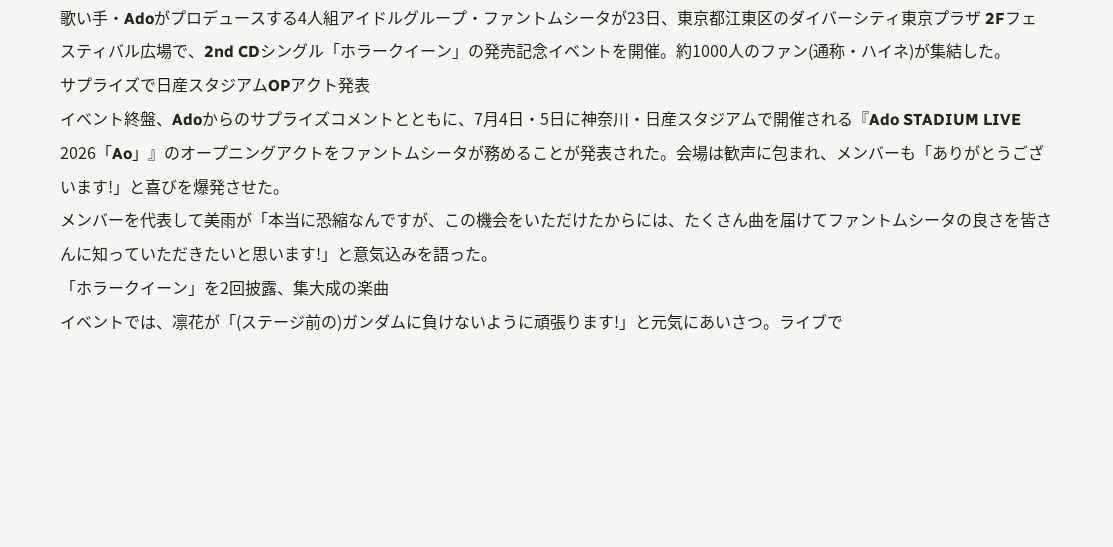歌い手・Adoがプロデュースする4人組アイドルグループ・ファントムシータが23日、東京都江東区のダイバーシティ東京プラザ 2Fフェスティバル広場で、2nd CDシングル「ホラークイーン」の発売記念イベントを開催。約1000人のファン(通称・ハイネ)が集結した。
サプライズで日産スタジアムOPアクト発表
イベント終盤、Adoからのサプライズコメントとともに、7月4日・5日に神奈川・日産スタジアムで開催される『Ado STADIUM LIVE 2026「Ao」』のオープニングアクトをファントムシータが務めることが発表された。会場は歓声に包まれ、メンバーも「ありがとうございます!」と喜びを爆発させた。
メンバーを代表して美雨が「本当に恐縮なんですが、この機会をいただけたからには、たくさん曲を届けてファントムシータの良さを皆さんに知っていただきたいと思います!」と意気込みを語った。
「ホラークイーン」を2回披露、集大成の楽曲
イベントでは、凛花が「(ステージ前の)ガンダムに負けないように頑張ります!」と元気にあいさつ。ライブで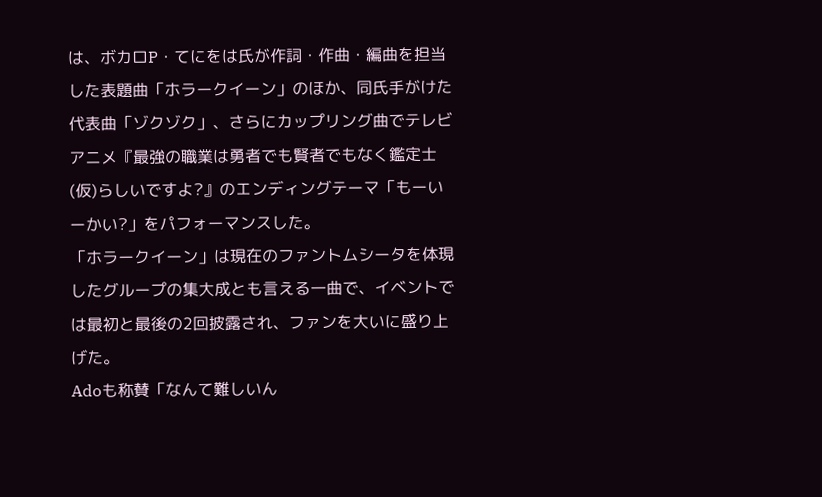は、ボカロP・てにをは氏が作詞・作曲・編曲を担当した表題曲「ホラークイーン」のほか、同氏手がけた代表曲「ゾクゾク」、さらにカップリング曲でテレビアニメ『最強の職業は勇者でも賢者でもなく鑑定士(仮)らしいですよ?』のエンディングテーマ「もーいーかい?」をパフォーマンスした。
「ホラークイーン」は現在のファントムシータを体現したグループの集大成とも言える一曲で、イベントでは最初と最後の2回披露され、ファンを大いに盛り上げた。
Adoも称賛「なんて難しいん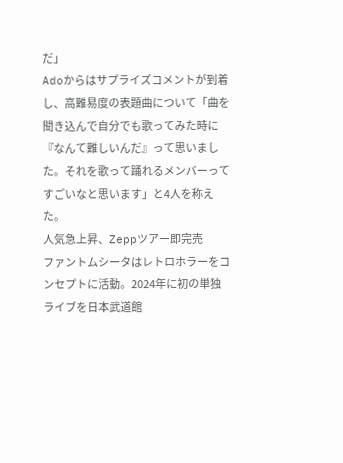だ」
Adoからはサプライズコメントが到着し、高難易度の表題曲について「曲を聞き込んで自分でも歌ってみた時に『なんて難しいんだ』って思いました。それを歌って踊れるメンバーってすごいなと思います」と4人を称えた。
人気急上昇、Zeppツアー即完売
ファントムシータはレトロホラーをコンセプトに活動。2024年に初の単独ライブを日本武道館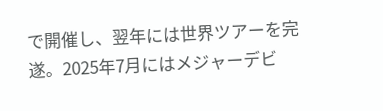で開催し、翌年には世界ツアーを完遂。2025年7月にはメジャーデビ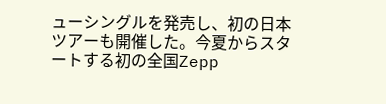ューシングルを発売し、初の日本ツアーも開催した。今夏からスタートする初の全国Zepp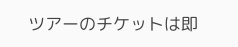ツアーのチケットは即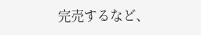完売するなど、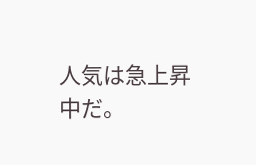人気は急上昇中だ。